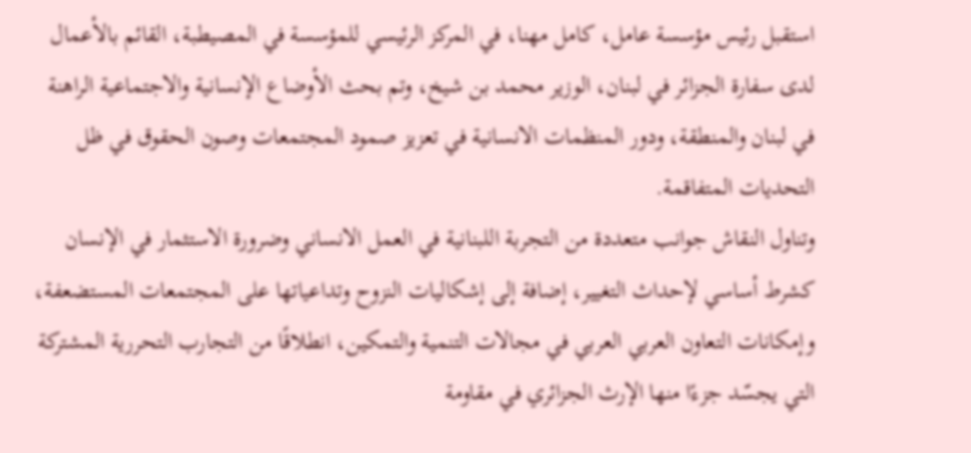استقبل رئيس مؤسسة عامل، كامل مهنا، في المركز الرئيسي للمؤسسة في المصيطبة، القائم بالأعمال لدى سفارة الجزائر في لبنان، الوزير محمد بن شيخ، وتم بحث الأوضاع الإنسانية والاجتماعية الراهنة في لبنان والمنطقة، ودور المنظمات الانسانية في تعزيز صمود المجتمعات وصون الحقوق في ظل التحديات المتفاقمة.
وتناول النقاش جوانب متعددة من التجربة اللبنانية في العمل الانساني وضرورة الاستثمار في الإنسان كشرط أساسي لإحداث التغيير، إضافة إلى إشكاليات النزوح وتداعياتها على المجتمعات المستضعفة، وإمكانات التعاون العربي العربي في مجالات التنمية والتمكين، انطلاقًا من التجارب التحررية المشتركة التي يجسّد جزءًا منها الإرث الجزائري في مقاومة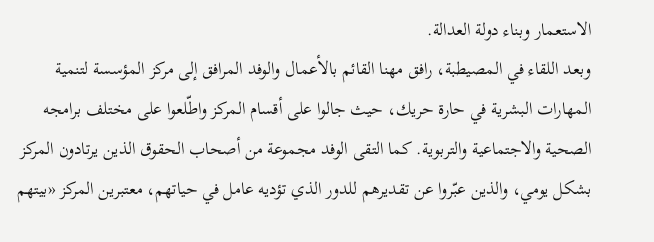الاستعمار وبناء دولة العدالة.
وبعد اللقاء في المصيطبة، رافق مهنا القائم بالأعمال والوفد المرافق إلى مركز المؤسسة لتنمية المهارات البشرية في حارة حريك، حيث جالوا على أقسام المركز واطّلعوا على مختلف برامجه الصحية والاجتماعية والتربوية. كما التقى الوفد مجموعة من أصحاب الحقوق الذين يرتادون المركز بشكل يومي، والذين عبّروا عن تقديرهم للدور الذي تؤديه عامل في حياتهم، معتبرين المركز «بيتهم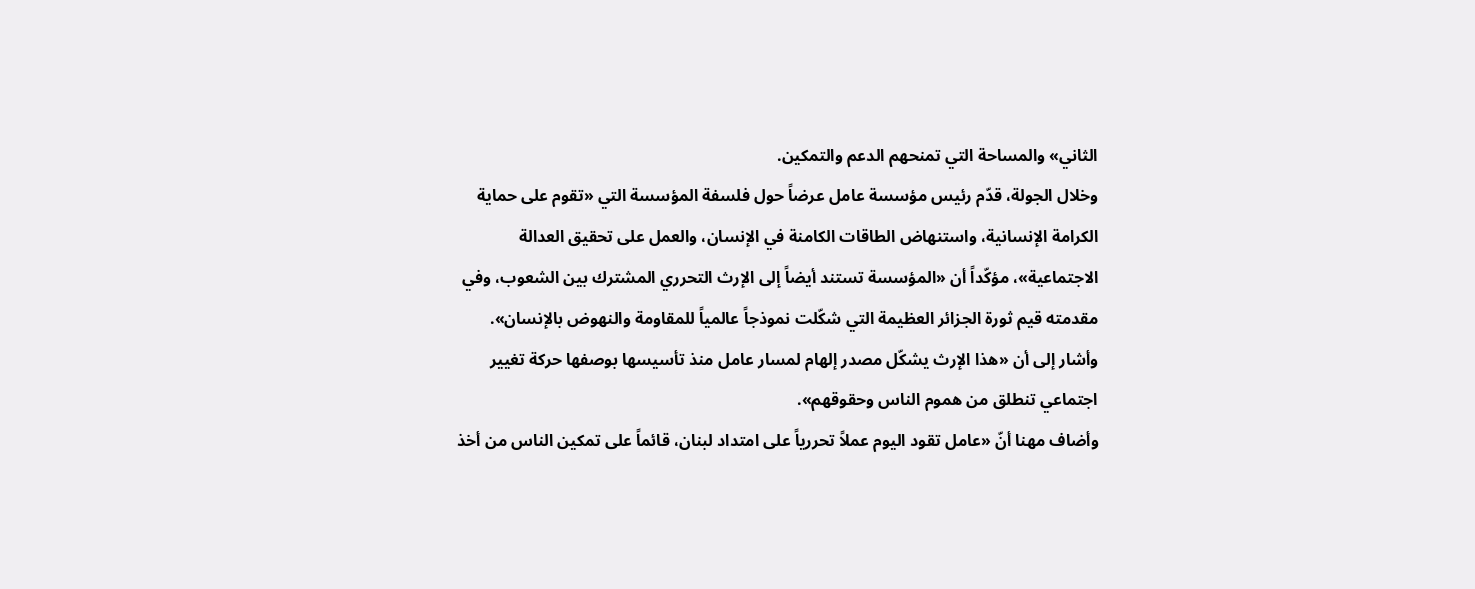الثاني» والمساحة التي تمنحهم الدعم والتمكين.
وخلال الجولة، قدّم رئيس مؤسسة عامل عرضاً حول فلسفة المؤسسة التي «تقوم على حماية الكرامة الإنسانية، واستنهاض الطاقات الكامنة في الإنسان، والعمل على تحقيق العدالة الاجتماعية»، مؤكّداً أن «المؤسسة تستند أيضاً إلى الإرث التحرري المشترك بين الشعوب، وفي مقدمته قيم ثورة الجزائر العظيمة التي شكّلت نموذجاً عالمياً للمقاومة والنهوض بالإنسان».
وأشار إلى أن «هذا الإرث يشكّل مصدر إلهام لمسار عامل منذ تأسيسها بوصفها حركة تغيير اجتماعي تنطلق من هموم الناس وحقوقهم».
وأضاف مهنا أنّ «عامل تقود اليوم عملاً تحررياً على امتداد لبنان، قائماً على تمكين الناس من أخذ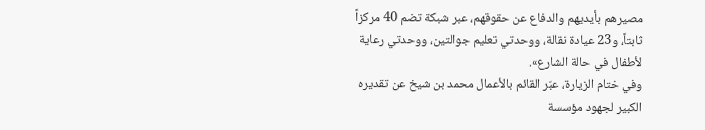مصيرهم بأيديهم والدفاع عن حقوقهم، عبر شبكة تضم 40 مركزاً ثابتاً، و23 عيادة نقالة، ووحدتي تعليم جوالتين، ووحدتي رعاية لأطفال في حالة الشارع».
وفي ختام الزيارة، عبّر القائم بالأعمال محمد بن شيخ عن تقديره الكبير لجهود مؤسسة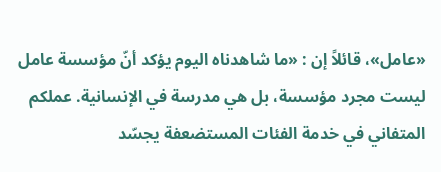«عامل»، قائلاً إن : «ما شاهدناه اليوم يؤكد أنّ مؤسسة عامل ليست مجرد مؤسسة، بل هي مدرسة في الإنسانية. عملكم المتفاني في خدمة الفئات المستضعفة يجسّد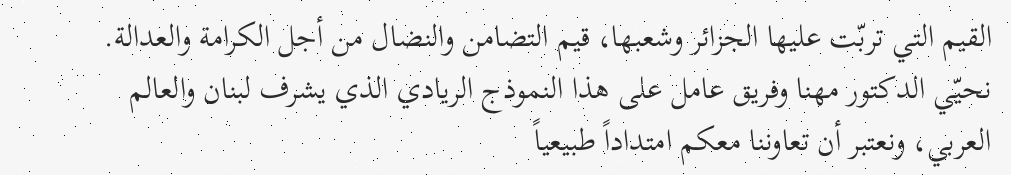القيم التي تربّت عليها الجزائر وشعبها، قيم التضامن والنضال من أجل الكرامة والعدالة. نحيّي الدكتور مهنا وفريق عامل على هذا النموذج الريادي الذي يشرف لبنان والعالم العربي، ونعتبر أن تعاوننا معكم امتداداً طبيعياً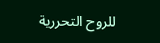للروح التحررية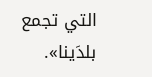التي تجمع بلدَينا».